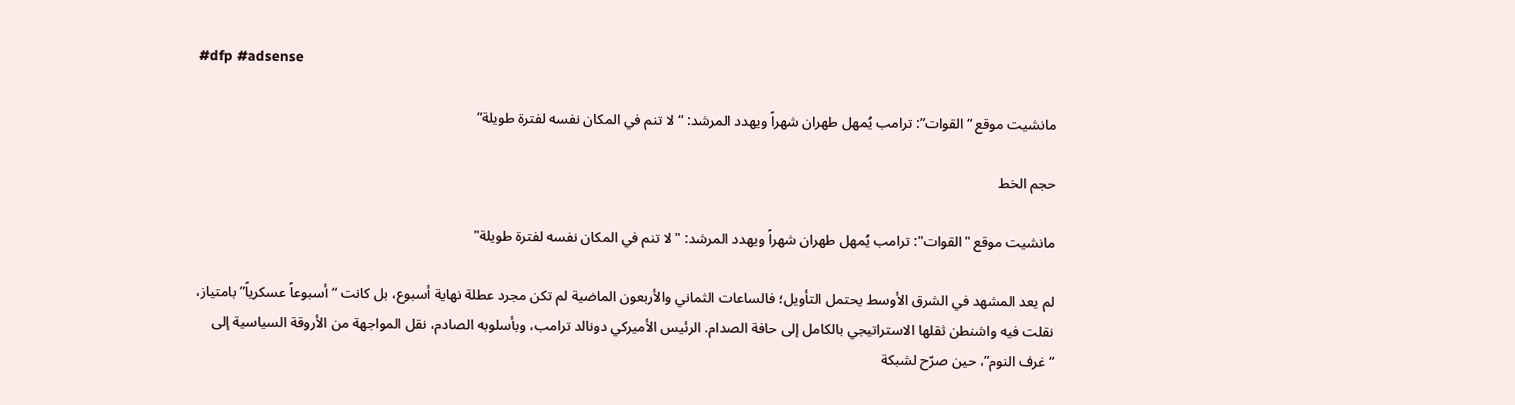#dfp #adsense

مانشيت موقع “القوات”: ترامب يُمهل طهران شهراً ويهدد المرشد: “لا تنم في المكان نفسه لفترة طويلة”

حجم الخط

مانشيت موقع "القوات": ترامب يُمهل طهران شهراً ويهدد المرشد: "لا تنم في المكان نفسه لفترة طويلة"

لم يعد المشهد في الشرق الأوسط يحتمل التأويل؛ فالساعات الثماني والأربعون الماضية لم تكن مجرد عطلة نهاية أسبوع، بل كانت “أسبوعاً عسكرياً” بامتياز، نقلت فيه واشنطن ثقلها الاستراتيجي بالكامل إلى حافة الصدام. الرئيس الأميركي دونالد ترامب، وبأسلوبه الصادم، نقل المواجهة من الأروقة السياسية إلى “غرف النوم”، حين صرّح لشبكة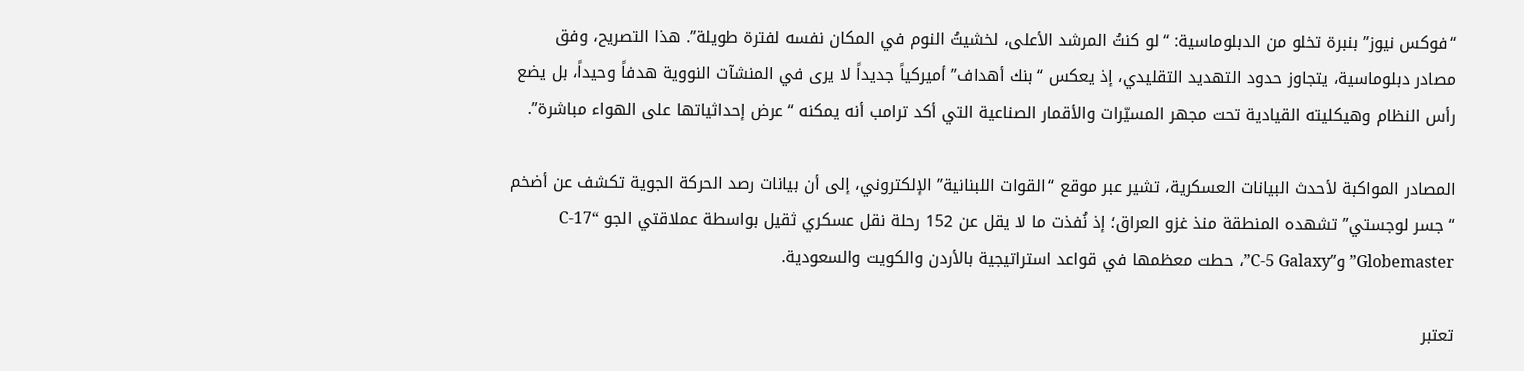“فوكس نيوز” بنبرة تخلو من الدبلوماسية: “لو كنتُ المرشد الأعلى، لخشيتُ النوم في المكان نفسه لفترة طويلة”. هذا التصريح، وفق مصادر دبلوماسية، يتجاوز حدود التهديد التقليدي، إذ يعكس “بنك أهداف” أميركياً جديداً لا يرى في المنشآت النووية هدفاً وحيداً، بل يضع رأس النظام وهيكليته القيادية تحت مجهر المسيّرات والأقمار الصناعية التي أكد ترامب أنه يمكنه “عرض إحداثياتها على الهواء مباشرة”.

المصادر المواكبة لأحدث البيانات العسكرية، تشير عبر موقع “القوات اللبنانية” الإلكتروني، إلى أن بيانات رصد الحركة الجوية تكشف عن أضخم “جسر لوجستي” تشهده المنطقة منذ غزو العراق؛ إذ نُفذت ما لا يقل عن 152 رحلة نقل عسكري ثقيل بواسطة عملاقتي الجو “C-17 Globemaster” و”C-5 Galaxy”، حطت معظمها في قواعد استراتيجية بالأردن والكويت والسعودية.

تعتبر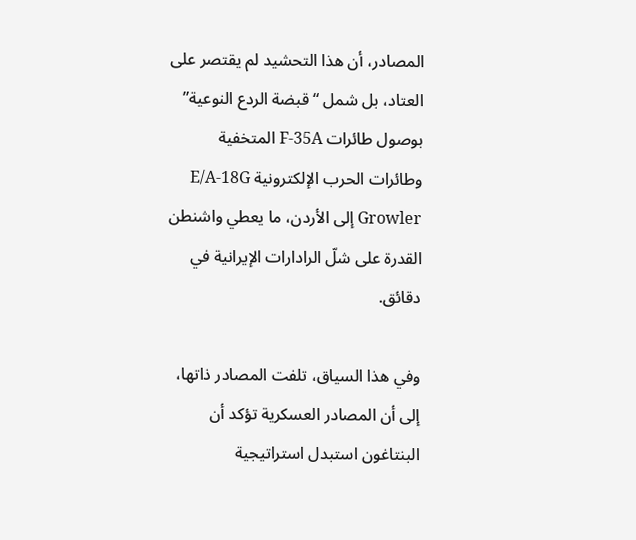المصادر، أن هذا التحشيد لم يقتصر على العتاد، بل شمل “قبضة الردع النوعية” بوصول طائرات F-35A المتخفية وطائرات الحرب الإلكترونية E/A-18G Growler إلى الأردن، ما يعطي واشنطن القدرة على شلّ الرادارات الإيرانية في دقائق.

وفي هذا السياق، تلفت المصادر ذاتها، إلى أن المصادر العسكرية تؤكد أن البنتاغون استبدل استراتيجية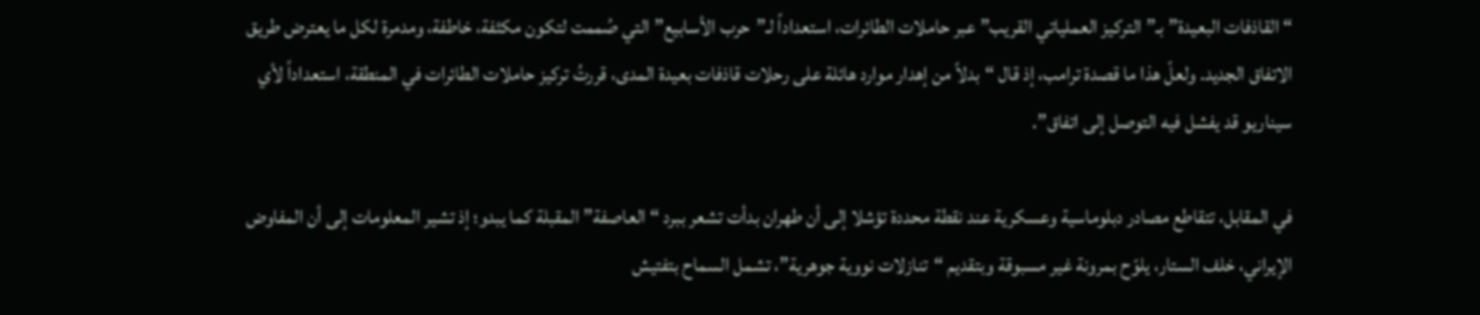“القاذفات البعيدة” بـ”التركيز العملياتي القريب” عبر حاملات الطائرات، استعداداً لـ”حرب الأسابيع” التي صُممت لتكون مكثفة، خاطفة، ومدمرة لكل ما يعترض طريق الاتفاق الجديد. ولعلّ هذا ما قصدة ترامب، إذ قال “بدلاً من إهدار موارد هائلة على رحلات قاذفات بعيدة المدى، قررتُ تركيز حاملات الطائرات في المنطقة، استعداداً لأي سيناريو قد يفشل فيه التوصل إلى اتفاق”.

في المقابل، تتقاطع مصادر دبلوماسية وعسكرية عند نقطة محددة تؤشلا إلى أن طهران بدأت تشعر ببرد “العاصفة” المقبلة كما يبدو؛ إذ تشير المعلومات إلى أن المفاوض الإيراني، خلف الستار، يلوّح بمرونة غير مسبوقة وبتقديم “تنازلات نووية جوهرية”، تشمل السماح بتفتيش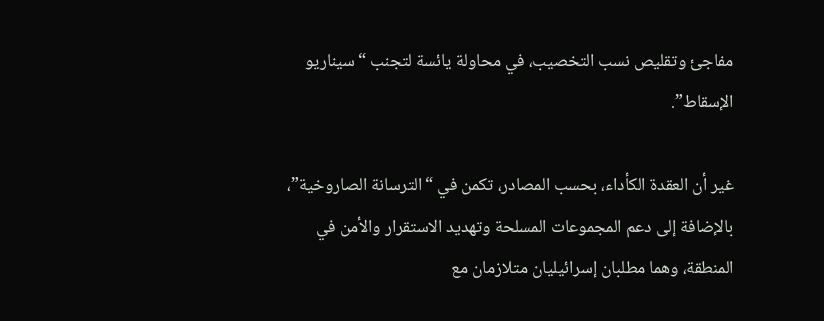مفاجئ وتقليص نسب التخصيب، في محاولة يائسة لتجنب “سيناريو الإسقاط”.

غير أن العقدة الكأداء، بحسب المصادر، تكمن في “الترسانة الصاروخية”، بالإضافة إلى دعم المجموعات المسلحة وتهديد الاستقرار والأمن في المنطقة، وهما مطلبان إسرائيليان متلازمان مع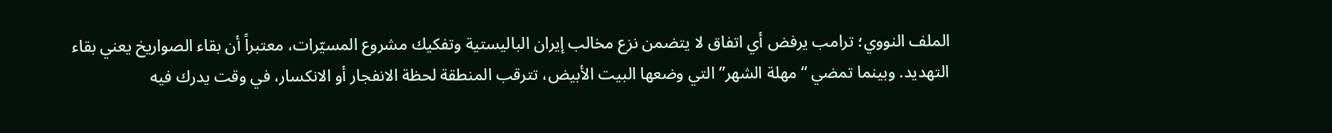الملف النووي؛ ترامب يرفض أي اتفاق لا يتضمن نزع مخالب إيران الباليستية وتفكيك مشروع المسيّرات، معتبراً أن بقاء الصواريخ يعني بقاء التهديد. وبينما تمضي “مهلة الشهر” التي وضعها البيت الأبيض، تترقب المنطقة لحظة الانفجار أو الانكسار، في وقت يدرك فيه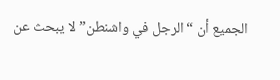الجميع أن “الرجل في واشنطن” لا يبحث عن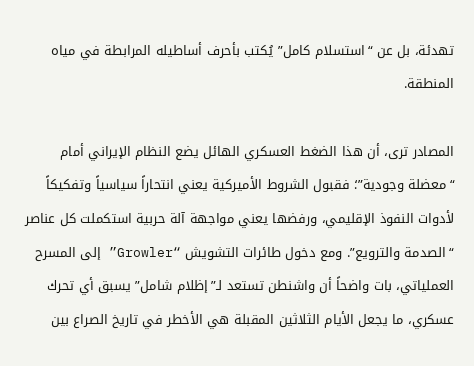تهدئة، بل عن “استسلام كامل” يُكتب بأحرف أساطيله المرابطة في مياه المنطقة.

المصادر ترى، أن هذا الضغط العسكري الهائل يضع النظام الإيراني أمام “معضلة وجودية”؛ فقبول الشروط الأميركية يعني انتحاراً سياسياً وتفكيكاً لأدوات النفوذ الإقليمي، ورفضها يعني مواجهة آلة حربية استكملت كل عناصر “الصدمة والترويع”. ومع دخول طائرات التشويش “Growler” إلى المسرح العملياتي، بات واضحاً أن واشنطن تستعد لـ”إظلام شامل” يسبق أي تحرك عسكري، ما يجعل الأيام الثلاثين المقبلة هي الأخطر في تاريخ الصراع بين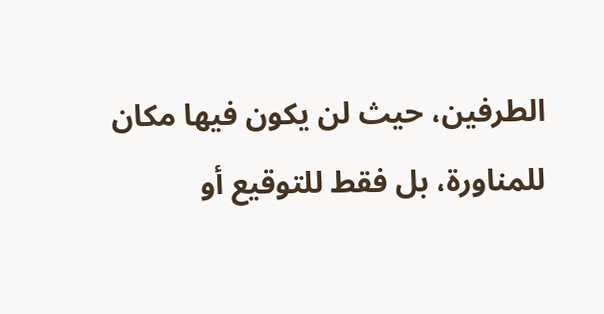الطرفين، حيث لن يكون فيها مكان للمناورة، بل فقط للتوقيع أو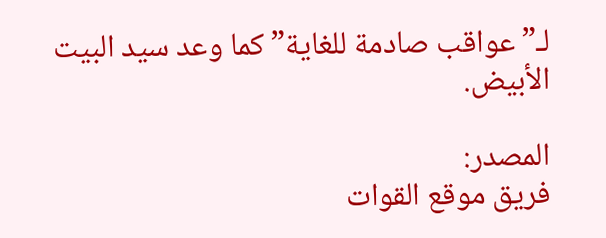لـ”عواقب صادمة للغاية” كما وعد سيد البيت الأبيض.

المصدر:
فريق موقع القوات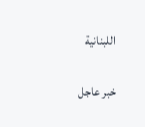اللبنانية

خبر عاجل